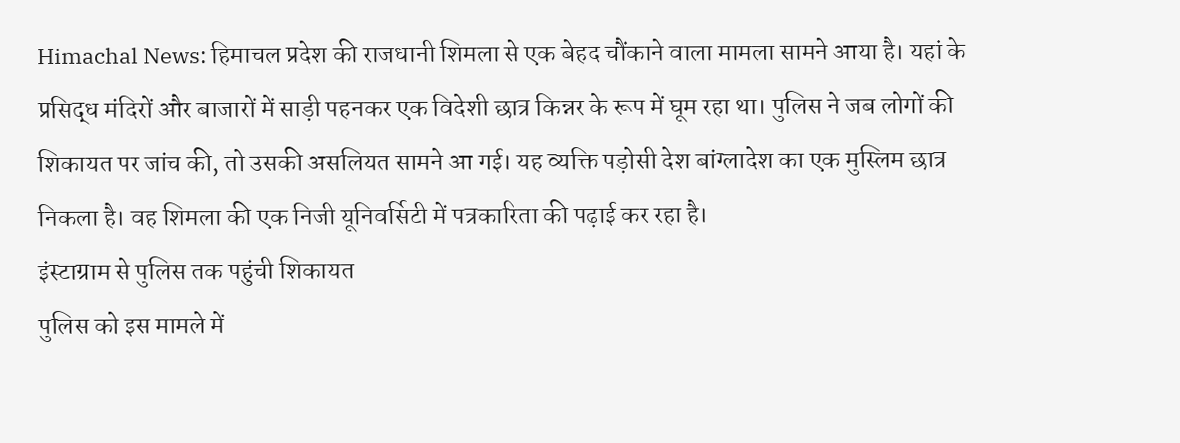Himachal News: हिमाचल प्रदेश की राजधानी शिमला से एक बेहद चौंकाने वाला मामला सामने आया है। यहां के प्रसिद्ध मंदिरों और बाजारों में साड़ी पहनकर एक विदेशी छात्र किन्नर के रूप में घूम रहा था। पुलिस ने जब लोगों की शिकायत पर जांच की, तो उसकी असलियत सामने आ गई। यह व्यक्ति पड़ोसी देश बांग्लादेश का एक मुस्लिम छात्र निकला है। वह शिमला की एक निजी यूनिवर्सिटी में पत्रकारिता की पढ़ाई कर रहा है।
इंस्टाग्राम से पुलिस तक पहुंची शिकायत
पुलिस को इस मामले में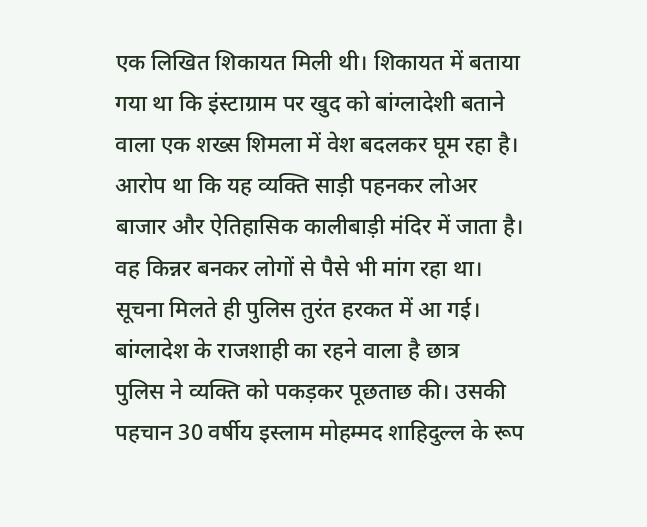एक लिखित शिकायत मिली थी। शिकायत में बताया गया था कि इंस्टाग्राम पर खुद को बांग्लादेशी बताने वाला एक शख्स शिमला में वेश बदलकर घूम रहा है। आरोप था कि यह व्यक्ति साड़ी पहनकर लोअर बाजार और ऐतिहासिक कालीबाड़ी मंदिर में जाता है। वह किन्नर बनकर लोगों से पैसे भी मांग रहा था। सूचना मिलते ही पुलिस तुरंत हरकत में आ गई।
बांग्लादेश के राजशाही का रहने वाला है छात्र
पुलिस ने व्यक्ति को पकड़कर पूछताछ की। उसकी पहचान 30 वर्षीय इस्लाम मोहम्मद शाहिदुल्ल के रूप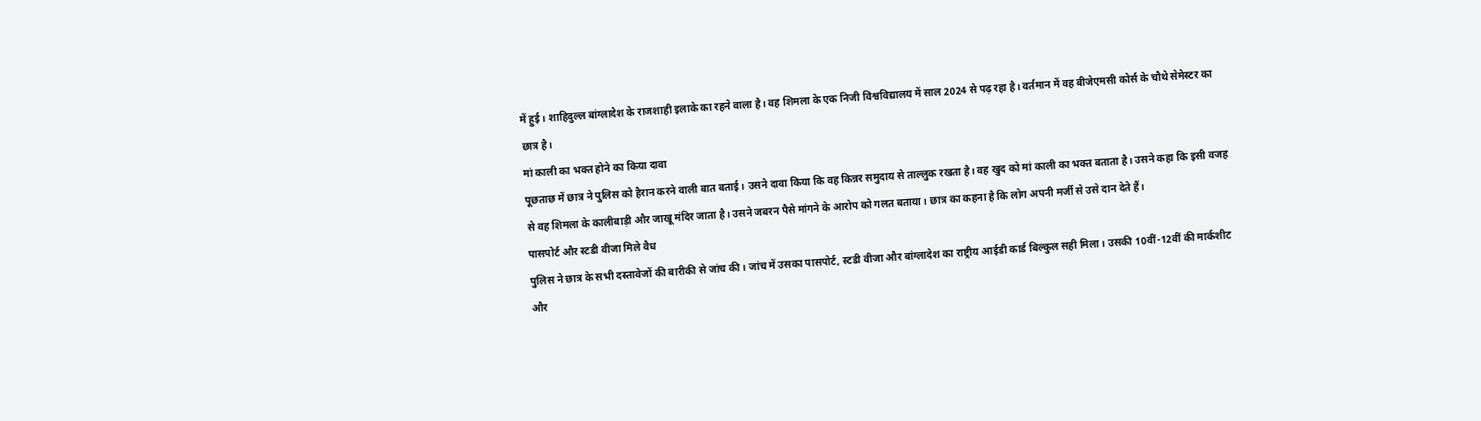में हुई। शाहिदुल्ल बांग्लादेश के राजशाही इलाके का रहने वाला है। वह शिमला के एक निजी विश्वविद्यालय में साल 2024 से पढ़ रहा है। वर्तमान में वह बीजेएमसी कोर्स के चौथे सेमेस्टर का छात्र है।
मां काली का भक्त होने का किया दावा
पूछताछ में छात्र ने पुलिस को हैरान करने वाली बात बताई। उसने दावा किया कि वह किन्नर समुदाय से ताल्लुक रखता है। वह खुद को मां काली का भक्त बताता है। उसने कहा कि इसी वजह से वह शिमला के कालीबाड़ी और जाखू मंदिर जाता है। उसने जबरन पैसे मांगने के आरोप को गलत बताया। छात्र का कहना है कि लोग अपनी मर्जी से उसे दान देते हैं।
पासपोर्ट और स्टडी वीजा मिले वैध
पुलिस ने छात्र के सभी दस्तावेजों की बारीकी से जांच की। जांच में उसका पासपोर्ट, स्टडी वीजा और बांग्लादेश का राष्ट्रीय आईडी कार्ड बिल्कुल सही मिला। उसकी 10वीं-12वीं की मार्कशीट और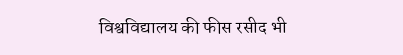विश्वविद्यालय की फीस रसीद भी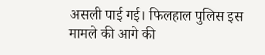असली पाई गई। फिलहाल पुलिस इस मामले की आगे की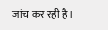जांच कर रही है।